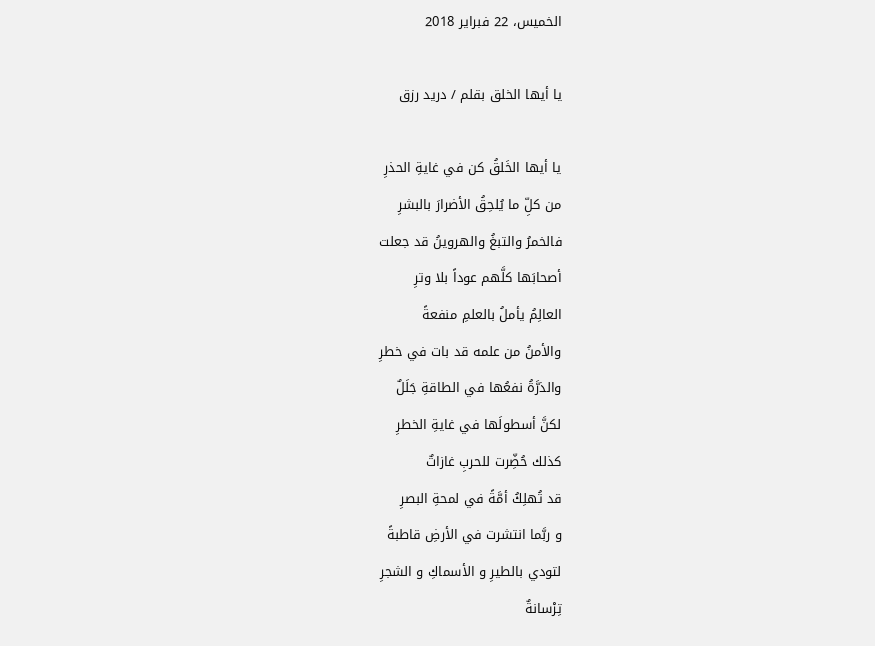الخميس، 22 فبراير 2018

يا أيها الخلق بقلم / دريد رزق

يا أيها الخَلقُ كن في غايةِ الحذرِ
من كلِّ ما يُلحِقُ الأضرارَ بالبشرِ
فالخمرُ والتبغُ والهروينُ قد جعلت
أصحابَها كلَّهم عوداً بلا وترِ
العالِمُ يأملُ بالعلمِ منفعةً
والأمنُ من علمه قد بات في خطرِ
والذرَّةُ نفعُها في الطاقةِ جَلَلٌ
لكنَّ أسطولَها في غايةِ الخطرِ
كذلك حُضِّرت للحربِ غازاتٌ
قد تُهلِكُ أمَّةً في لمحةِ البصرِ
و ربَّما انتشرت في الأرضِ قاطبةً
لتودي بالطيرِ و الأسماكِ و الشجرِ
تِرْسانةٌ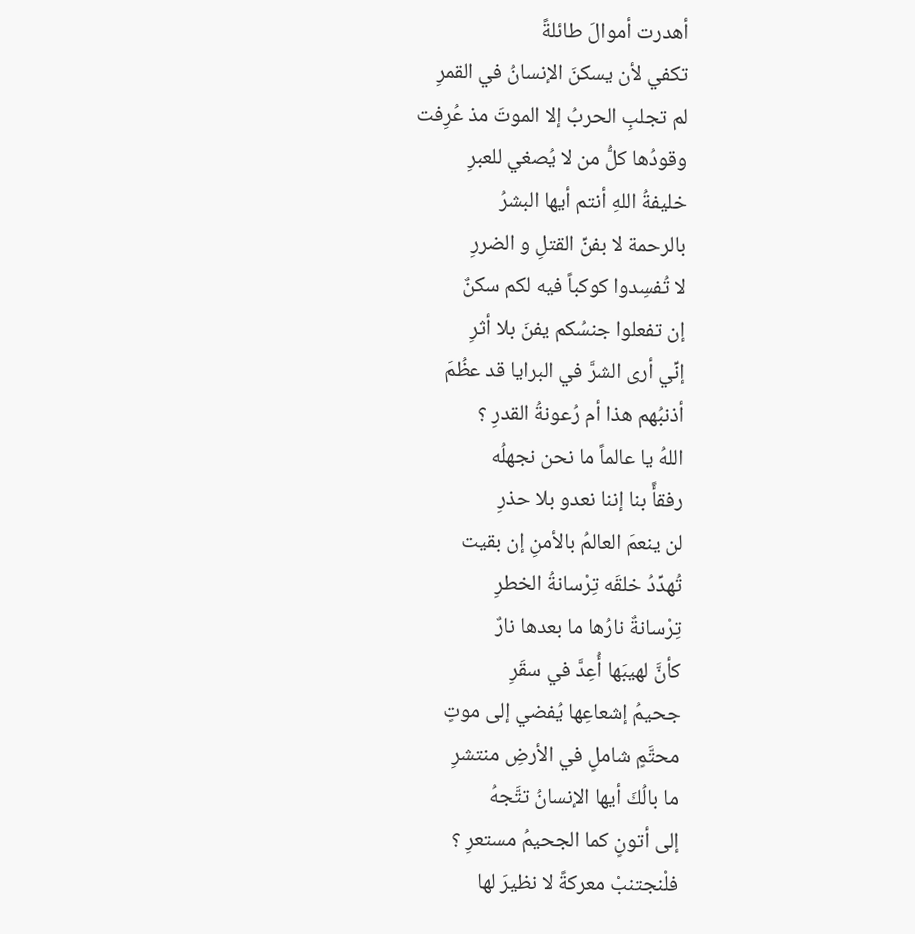أهدرت أموالَ طائلةً
تكفي لأن يسكنَ الإنسانُ في القمرِ
لم تجلبِ الحربُ إلا الموتَ مذ عُرِفت
وقودُها كلُّ من لا يُصغي للعبرِ
خليفةُ اللهِ أنتم أيها البشرُ
بالرحمة لا بفنِّ القتلِ و الضررِ
لا تُفسِدوا كوكباً فيه لكم سكنٌ
إن تفعلوا جنسُكم يفنَ بلا أثرِ
إنِّي أرى الشرَّ في البرايا قد عظُمَ
أذنبُهم هذا أم رُعونةُ القدرِ ؟
اللهُ يا عالماً ما نحن نجهلُه
رفقأً بنا إننا نعدو بلا حذرِ
لن ينعمَ العالمُ بالأمنِ إن بقيت
تُهدِّدُ خلقَه تِرْسانةُ الخطرِ
تِرْسانةٌ نارُها ما بعدها نارٌ
كأنَّ لهيبَها أُعِدَّ في سقَرِ
جحيمُ إشعاعِها يُفضي إلى موتٍ
محتَّمٍ شاملٍ في الأرضِ منتشرِ
ما بالُكَ أيها الإنسانُ تتَّجهُ
إلى أتونٍ كما الجحيمُ مستعرِ ؟
فلْنجتنبْ معركةً لا نظيرَ لها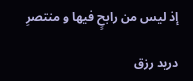إذ ليس من رابحٍ فيها و منتصرِ

دريد رزق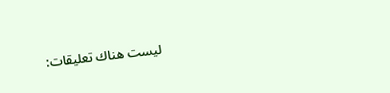ليست هناك تعليقات: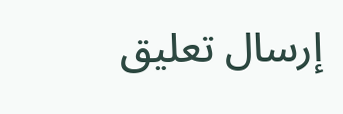إرسال تعليق